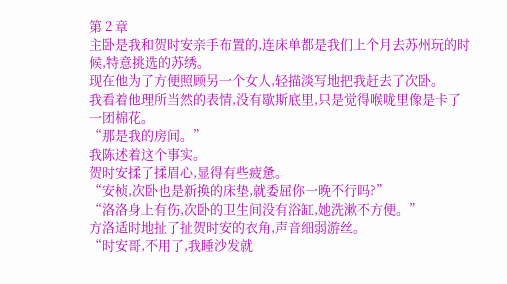第 2 章
主卧是我和贺时安亲手布置的,连床单都是我们上个月去苏州玩的时候,特意挑选的苏绣。
现在他为了方便照顾另一个女人,轻描淡写地把我赶去了次卧。
我看着他理所当然的表情,没有歇斯底里,只是觉得喉咙里像是卡了一团棉花。
“那是我的房间。”
我陈述着这个事实。
贺时安揉了揉眉心,显得有些疲惫。
“安桢,次卧也是新换的床垫,就委屈你一晚不行吗?”
“洛洛身上有伤,次卧的卫生间没有浴缸,她洗漱不方便。”
方洛适时地扯了扯贺时安的衣角,声音细弱游丝。
“时安哥,不用了,我睡沙发就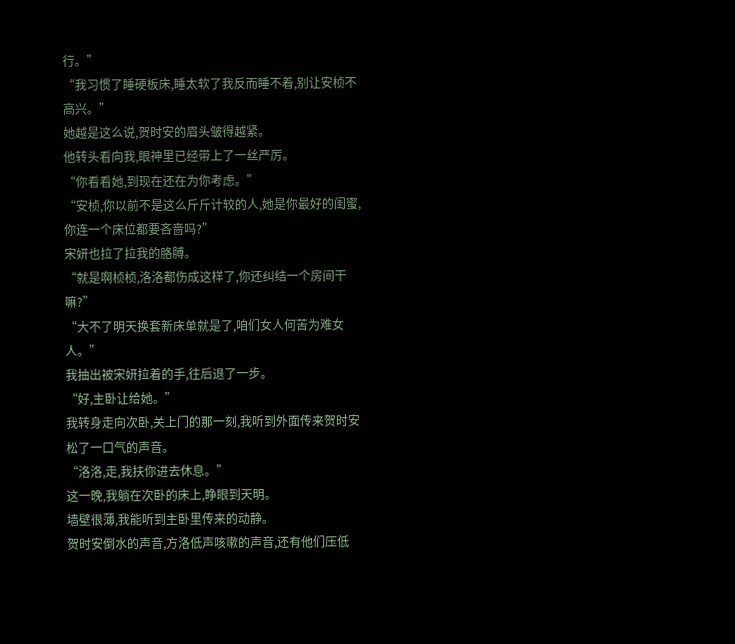行。”
“我习惯了睡硬板床,睡太软了我反而睡不着,别让安桢不高兴。”
她越是这么说,贺时安的眉头皱得越紧。
他转头看向我,眼神里已经带上了一丝严厉。
“你看看她,到现在还在为你考虑。”
“安桢,你以前不是这么斤斤计较的人,她是你最好的闺蜜,你连一个床位都要吝啬吗?”
宋妍也拉了拉我的胳膊。
“就是啊桢桢,洛洛都伤成这样了,你还纠结一个房间干嘛?”
“大不了明天换套新床单就是了,咱们女人何苦为难女人。”
我抽出被宋妍拉着的手,往后退了一步。
“好,主卧让给她。”
我转身走向次卧,关上门的那一刻,我听到外面传来贺时安松了一口气的声音。
“洛洛,走,我扶你进去休息。”
这一晚,我躺在次卧的床上,睁眼到天明。
墙壁很薄,我能听到主卧里传来的动静。
贺时安倒水的声音,方洛低声咳嗽的声音,还有他们压低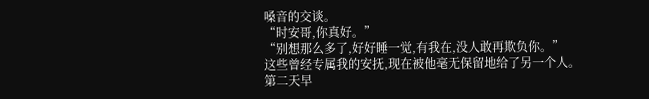嗓音的交谈。
“时安哥,你真好。”
“别想那么多了,好好睡一觉,有我在,没人敢再欺负你。”
这些曾经专属我的安抚,现在被他毫无保留地给了另一个人。
第二天早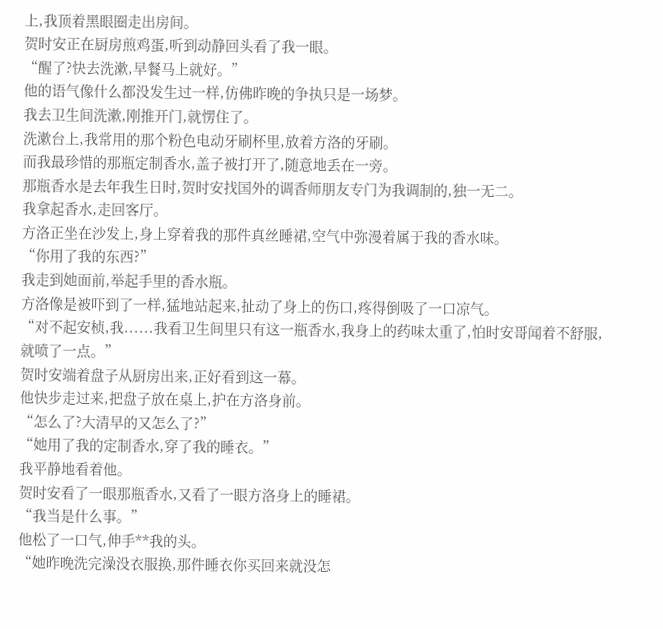上,我顶着黑眼圈走出房间。
贺时安正在厨房煎鸡蛋,听到动静回头看了我一眼。
“醒了?快去洗漱,早餐马上就好。”
他的语气像什么都没发生过一样,仿佛昨晚的争执只是一场梦。
我去卫生间洗漱,刚推开门,就愣住了。
洗漱台上,我常用的那个粉色电动牙刷杯里,放着方洛的牙刷。
而我最珍惜的那瓶定制香水,盖子被打开了,随意地丢在一旁。
那瓶香水是去年我生日时,贺时安找国外的调香师朋友专门为我调制的,独一无二。
我拿起香水,走回客厅。
方洛正坐在沙发上,身上穿着我的那件真丝睡裙,空气中弥漫着属于我的香水味。
“你用了我的东西?”
我走到她面前,举起手里的香水瓶。
方洛像是被吓到了一样,猛地站起来,扯动了身上的伤口,疼得倒吸了一口凉气。
“对不起安桢,我......我看卫生间里只有这一瓶香水,我身上的药味太重了,怕时安哥闻着不舒服,就喷了一点。”
贺时安端着盘子从厨房出来,正好看到这一幕。
他快步走过来,把盘子放在桌上,护在方洛身前。
“怎么了?大清早的又怎么了?”
“她用了我的定制香水,穿了我的睡衣。”
我平静地看着他。
贺时安看了一眼那瓶香水,又看了一眼方洛身上的睡裙。
“我当是什么事。”
他松了一口气,伸手**我的头。
“她昨晚洗完澡没衣服换,那件睡衣你买回来就没怎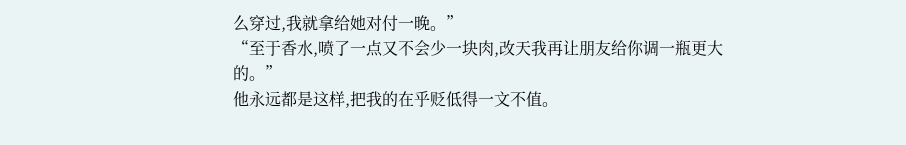么穿过,我就拿给她对付一晚。”
“至于香水,喷了一点又不会少一块肉,改天我再让朋友给你调一瓶更大的。”
他永远都是这样,把我的在乎贬低得一文不值。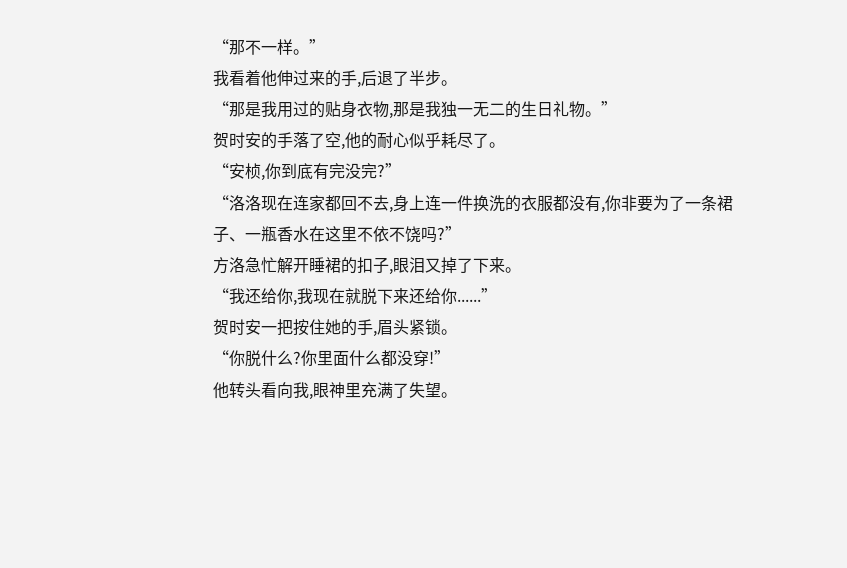“那不一样。”
我看着他伸过来的手,后退了半步。
“那是我用过的贴身衣物,那是我独一无二的生日礼物。”
贺时安的手落了空,他的耐心似乎耗尽了。
“安桢,你到底有完没完?”
“洛洛现在连家都回不去,身上连一件换洗的衣服都没有,你非要为了一条裙子、一瓶香水在这里不依不饶吗?”
方洛急忙解开睡裙的扣子,眼泪又掉了下来。
“我还给你,我现在就脱下来还给你......”
贺时安一把按住她的手,眉头紧锁。
“你脱什么?你里面什么都没穿!”
他转头看向我,眼神里充满了失望。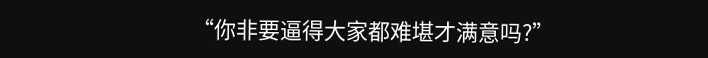“你非要逼得大家都难堪才满意吗?”